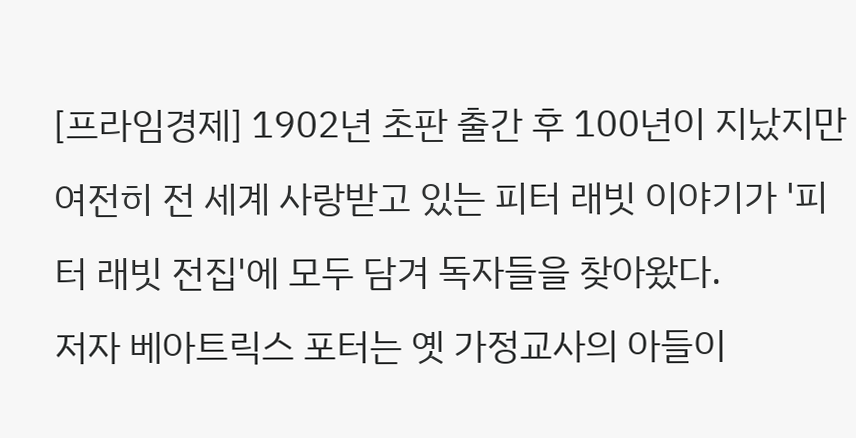[프라임경제] 1902년 초판 출간 후 100년이 지났지만 여전히 전 세계 사랑받고 있는 피터 래빗 이야기가 '피터 래빗 전집'에 모두 담겨 독자들을 찾아왔다.
저자 베아트릭스 포터는 옛 가정교사의 아들이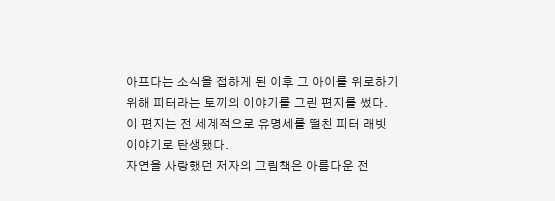아프다는 소식을 접하게 된 이후 그 아이를 위로하기 위해 피터라는 토끼의 이야기를 그린 편지를 썼다. 이 편지는 전 세계적으로 유명세를 떨친 피터 래빗 이야기로 탄생됐다.
자연을 사랑했던 저자의 그림책은 아름다운 전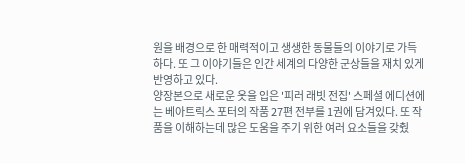원을 배경으로 한 매력적이고 생생한 동물들의 이야기로 가득하다. 또 그 이야기들은 인간 세계의 다양한 군상들을 재치 있게 반영하고 있다.
양장본으로 새로운 옷을 입은 '피러 래빗 전집' 스페셜 에디션에는 베아트릭스 포터의 작품 27편 전부를 1권에 담겨있다. 또 작품을 이해하는데 많은 도움을 주기 위한 여러 요소들을 갖췄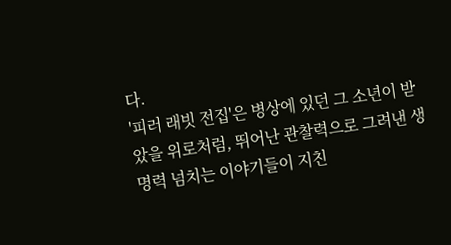다.
'피러 래빗 전집'은 병상에 있던 그 소년이 받았을 위로처럼, 뛰어난 관찰력으로 그려낸 생명력 넘치는 이야기들이 지친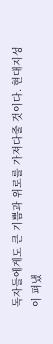독자들에게도 큰 기쁨과 위로를 가져다줄 것이다. 현대지성이 펴냈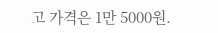고 가격은 1만 5000원.